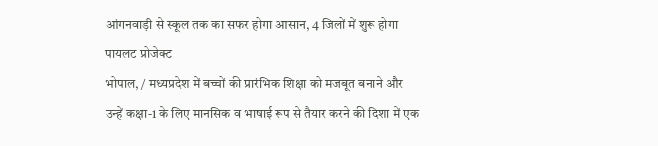आंगनवाड़ी से स्कूल तक का सफर होगा आसान, 4 जिलों में शुरू होगा पायलट प्रोजेक्ट
भोपाल, / मध्यप्रदेश में बच्चों की प्रारंभिक शिक्षा को मजबूत बनाने और उन्हें कक्षा-1 के लिए मानसिक व भाषाई रूप से तैयार करने की दिशा में एक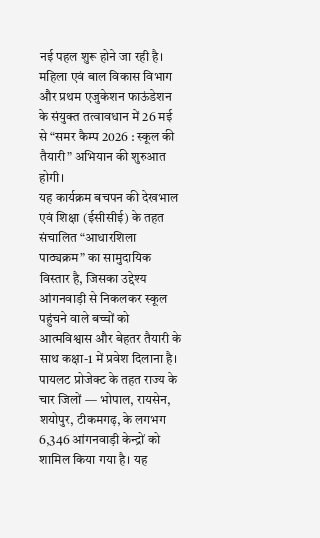नई पहल शुरू होने जा रही है। महिला एवं बाल विकास विभाग और प्रथम एजुकेशन फाऊंडेशन के संयुक्त तत्वावधान में 26 मई से “समर कैम्प 2026 : स्कूल की तैयारी” अभियान की शुरुआत होगी।
यह कार्यक्रम बचपन की देखभाल एवं शिक्षा (ईसीसीई) के तहत संचालित “आधारशिला पाठ्यक्रम” का सामुदायिक विस्तार है, जिसका उद्देश्य आंगनवाड़ी से निकलकर स्कूल पहुंचने वाले बच्चों को आत्मविश्वास और बेहतर तैयारी के साथ कक्षा-1 में प्रवेश दिलाना है।
पायलट प्रोजेक्ट के तहत राज्य के चार जिलों — भोपाल, रायसेन, शयोपुर, टीकमगढ़, के लगभग 6,346 आंगनवाड़ी केन्द्रों को शामिल किया गया है। यह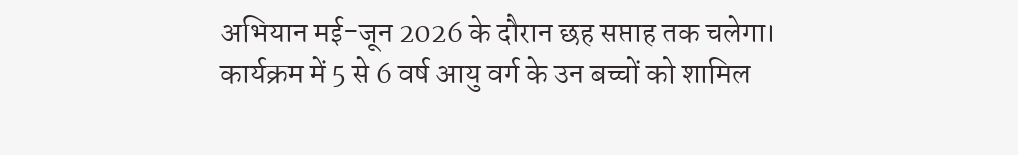अभियान मई-जून 2026 के दौरान छह सप्ताह तक चलेगा।
कार्यक्रम में 5 से 6 वर्ष आयु वर्ग के उन बच्चों को शामिल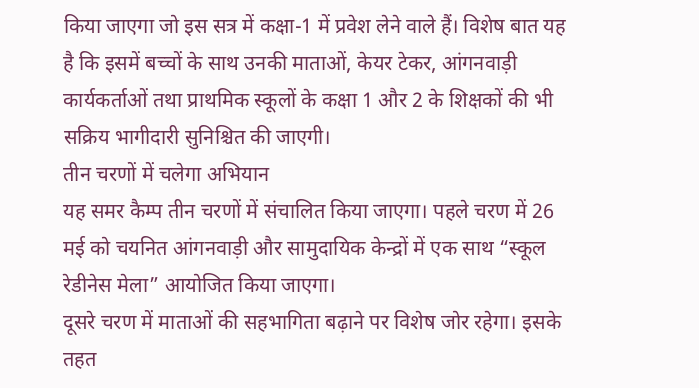किया जाएगा जो इस सत्र में कक्षा-1 में प्रवेश लेने वाले हैं। विशेष बात यह है कि इसमें बच्चों के साथ उनकी माताओं, केयर टेकर, आंगनवाड़ी कार्यकर्ताओं तथा प्राथमिक स्कूलों के कक्षा 1 और 2 के शिक्षकों की भी सक्रिय भागीदारी सुनिश्चित की जाएगी।
तीन चरणों में चलेगा अभियान
यह समर कैम्प तीन चरणों में संचालित किया जाएगा। पहले चरण में 26 मई को चयनित आंगनवाड़ी और सामुदायिक केन्द्रों में एक साथ “स्कूल रेडीनेस मेला” आयोजित किया जाएगा।
दूसरे चरण में माताओं की सहभागिता बढ़ाने पर विशेष जोर रहेगा। इसके तहत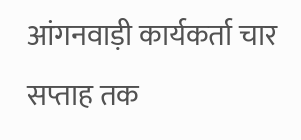आंगनवाड़ी कार्यकर्ता चार सप्ताह तक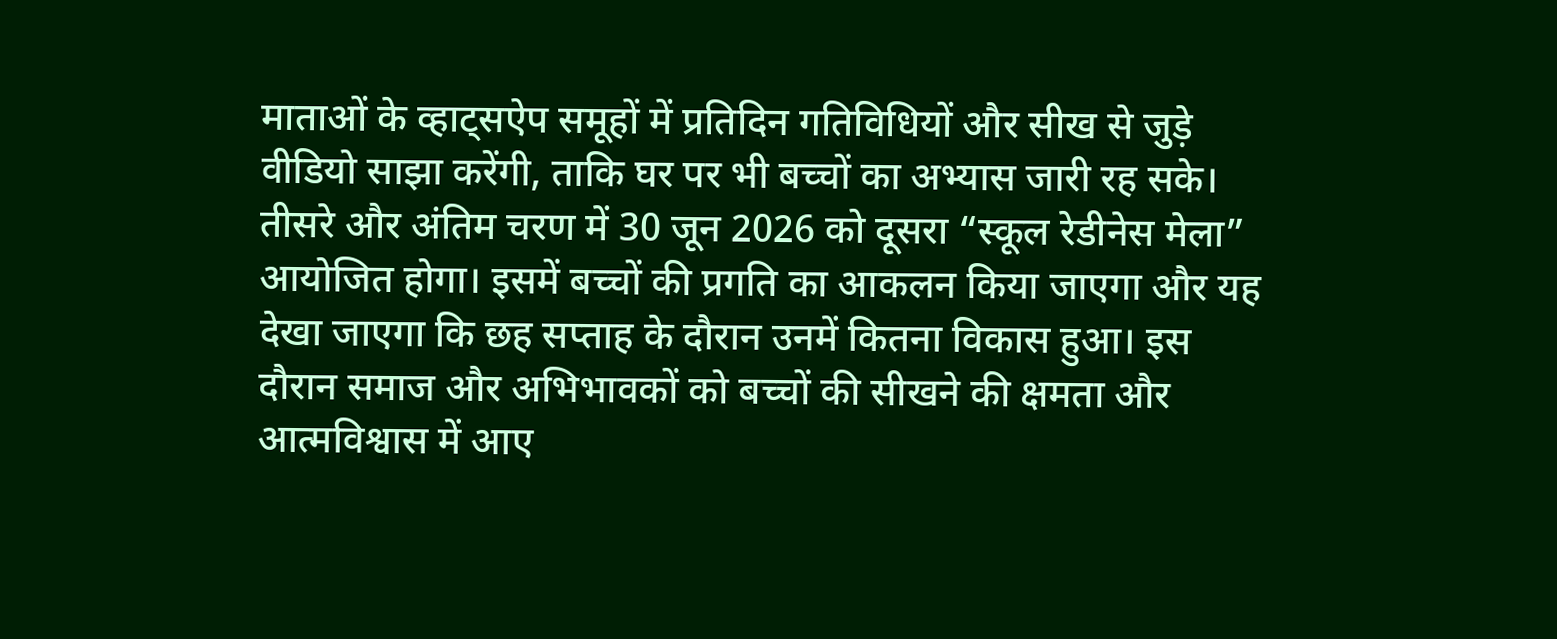माताओं के व्हाट्सऐप समूहों में प्रतिदिन गतिविधियों और सीख से जुड़े वीडियो साझा करेंगी, ताकि घर पर भी बच्चों का अभ्यास जारी रह सके।
तीसरे और अंतिम चरण में 30 जून 2026 को दूसरा “स्कूल रेडीनेस मेला” आयोजित होगा। इसमें बच्चों की प्रगति का आकलन किया जाएगा और यह देखा जाएगा कि छह सप्ताह के दौरान उनमें कितना विकास हुआ। इस दौरान समाज और अभिभावकों को बच्चों की सीखने की क्षमता और आत्मविश्वास में आए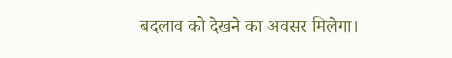बदलाव को देखने का अवसर मिलेगा।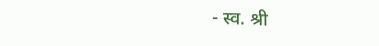- स्व. श्री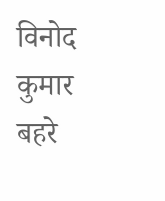विनोद कुमार बहरे